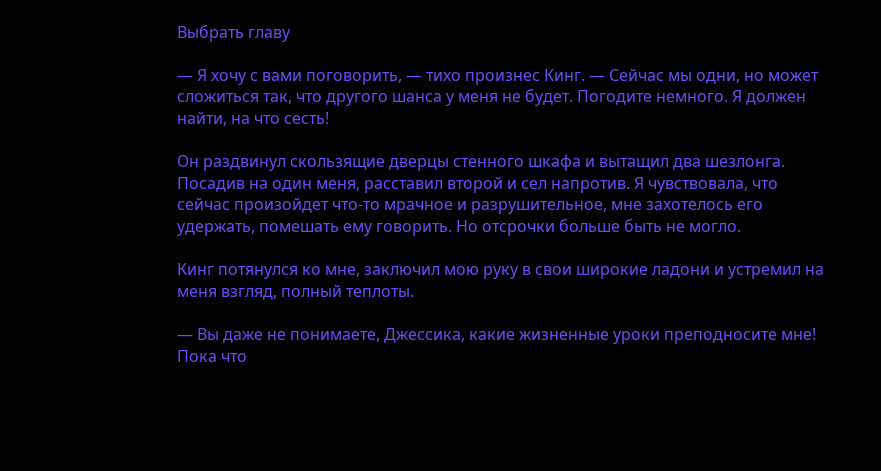Выбрать главу

— Я хочу с вами поговорить, — тихо произнес Кинг. — Сейчас мы одни, но может сложиться так, что другого шанса у меня не будет. Погодите немного. Я должен найти, на что сесть!

Он раздвинул скользящие дверцы стенного шкафа и вытащил два шезлонга. Посадив на один меня, расставил второй и сел напротив. Я чувствовала, что сейчас произойдет что-то мрачное и разрушительное, мне захотелось его удержать, помешать ему говорить. Но отсрочки больше быть не могло.

Кинг потянулся ко мне, заключил мою руку в свои широкие ладони и устремил на меня взгляд, полный теплоты.

— Вы даже не понимаете, Джессика, какие жизненные уроки преподносите мне! Пока что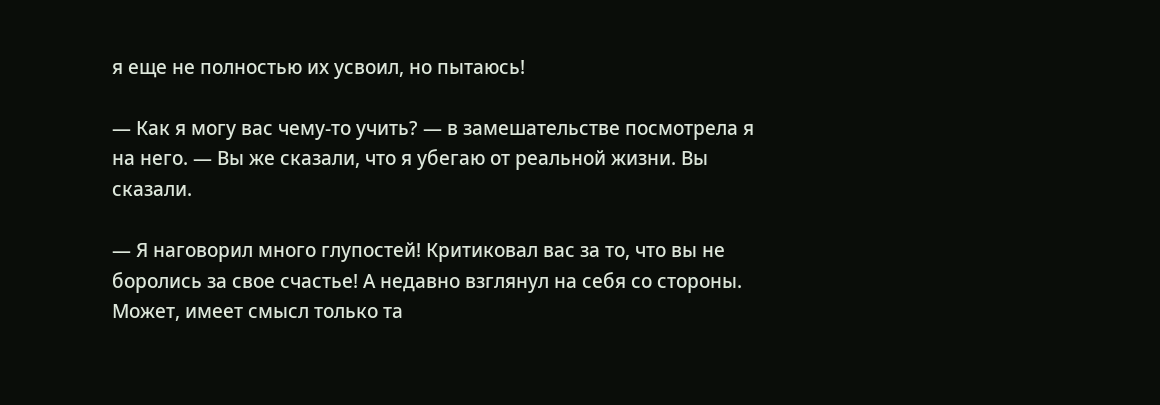я еще не полностью их усвоил, но пытаюсь!

— Как я могу вас чему-то учить? — в замешательстве посмотрела я на него. — Вы же сказали, что я убегаю от реальной жизни. Вы сказали.

— Я наговорил много глупостей! Критиковал вас за то, что вы не боролись за свое счастье! А недавно взглянул на себя со стороны. Может, имеет смысл только та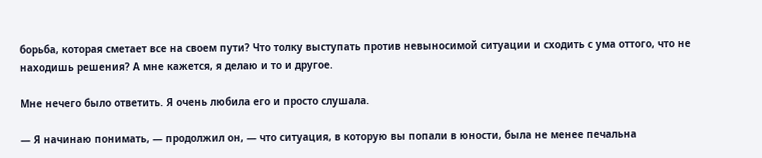борьба, которая сметает все на своем пути? Что толку выступать против невыносимой ситуации и сходить с ума оттого, что не находишь решения? А мне кажется, я делаю и то и другое.

Мне нечего было ответить. Я очень любила его и просто слушала.

— Я начинаю понимать, — продолжил он, — что ситуация, в которую вы попали в юности, была не менее печальна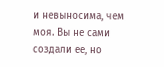и невыносима, чем моя. Вы не сами создали ее, но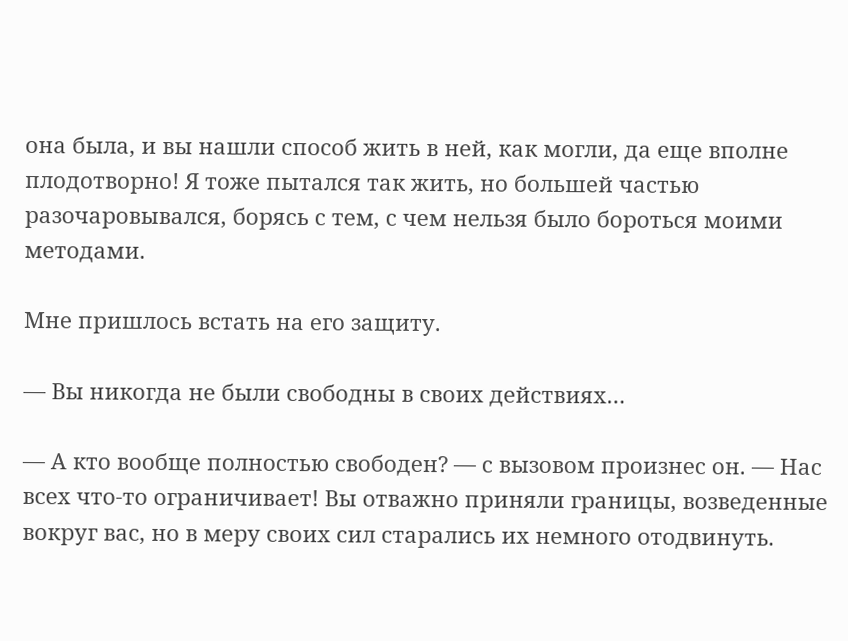она была, и вы нашли способ жить в ней, как могли, да еще вполне плодотворно! Я тоже пытался так жить, но большей частью разочаровывался, борясь с тем, с чем нельзя было бороться моими методами.

Мне пришлось встать на его защиту.

— Вы никогда не были свободны в своих действиях…

— А кто вообще полностью свободен? — с вызовом произнес он. — Нас всех что-то ограничивает! Вы отважно приняли границы, возведенные вокруг вас, но в меру своих сил старались их немного отодвинуть.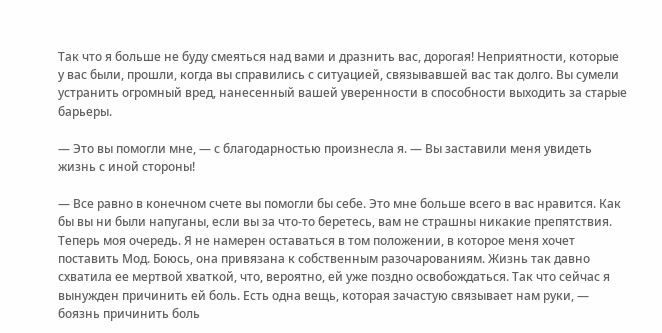Так что я больше не буду смеяться над вами и дразнить вас, дорогая! Неприятности, которые у вас были, прошли, когда вы справились с ситуацией, связывавшей вас так долго. Вы сумели устранить огромный вред, нанесенный вашей уверенности в способности выходить за старые барьеры.

— Это вы помогли мне, — с благодарностью произнесла я. — Вы заставили меня увидеть жизнь с иной стороны!

— Все равно в конечном счете вы помогли бы себе. Это мне больше всего в вас нравится. Как бы вы ни были напуганы, если вы за что-то беретесь, вам не страшны никакие препятствия. Теперь моя очередь. Я не намерен оставаться в том положении, в которое меня хочет поставить Мод. Боюсь, она привязана к собственным разочарованиям. Жизнь так давно схватила ее мертвой хваткой, что, вероятно, ей уже поздно освобождаться. Так что сейчас я вынужден причинить ей боль. Есть одна вещь, которая зачастую связывает нам руки, — боязнь причинить боль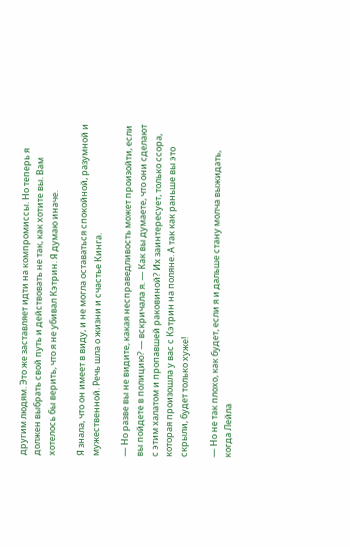другим людям. Это же заставляет идти на компромиссы. Но теперь я должен выбрать свой путь и действовать не так, как хотите вы. Вам хотелось бы верить, что я не убивал Кэтрин. Я думаю иначе.

Я знала, что он имеет в виду, и не могла оставаться спокойной, разумной и мужественной. Речь шла о жизни и счастье Кинга.

— Но разве вы не видите, какая несправедливость может произойти, если вы пойдете в полицию? — вскричала я. — Как вы думаете, что они сделают с этим халатом и пропавшей раковиной? Их заинтересует, только ссора, которая произошла у вас с Кэтрин на поляне. А так как раньше вы это скрыли, будет только хуже!

— Но не так плохо, как будет, если я и дальше стану молча выжидать, когда Лейла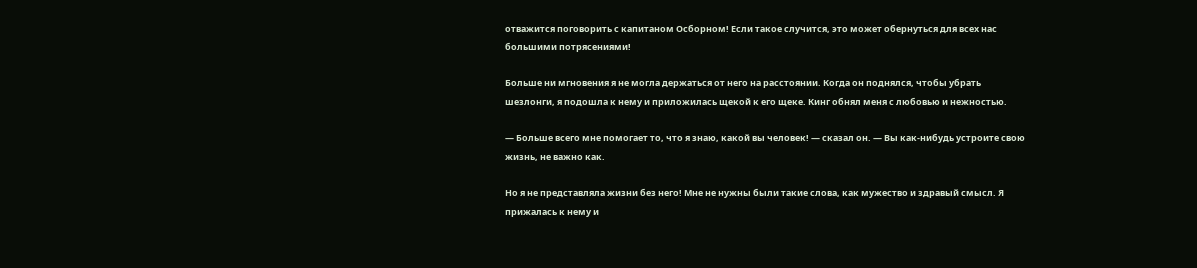отважится поговорить с капитаном Осборном! Если такое случится, это может обернуться для всех нас большими потрясениями!

Больше ни мгновения я не могла держаться от него на расстоянии. Когда он поднялся, чтобы убрать шезлонги, я подошла к нему и приложилась щекой к его щеке. Кинг обнял меня с любовью и нежностью.

— Больше всего мне помогает то, что я знаю, какой вы человек! — сказал он. — Вы как-нибудь устроите свою жизнь, не важно как.

Но я не представляла жизни без него! Мне не нужны были такие слова, как мужество и здравый смысл. Я прижалась к нему и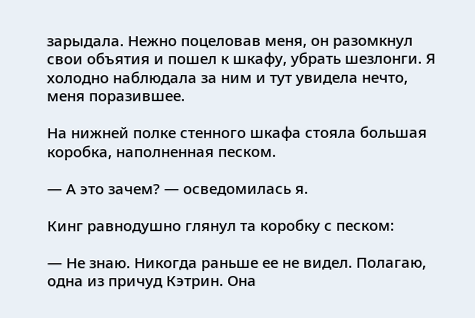зарыдала. Нежно поцеловав меня, он разомкнул свои объятия и пошел к шкафу, убрать шезлонги. Я холодно наблюдала за ним и тут увидела нечто, меня поразившее.

На нижней полке стенного шкафа стояла большая коробка, наполненная песком.

— А это зачем? — осведомилась я.

Кинг равнодушно глянул та коробку с песком:

— Не знаю. Никогда раньше ее не видел. Полагаю, одна из причуд Кэтрин. Она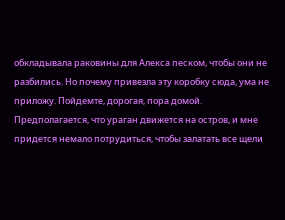обкладывала раковины для Алекса песком, чтобы они не разбились. Но почему привезла эту коробку сюда, ума не приложу. Пойдемте, дорогая, пора домой. Предполагается, что ураган движется на остров, и мне придется немало потрудиться, чтобы залатать все щели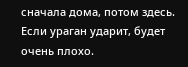сначала дома, потом здесь. Если ураган ударит, будет очень плохо.